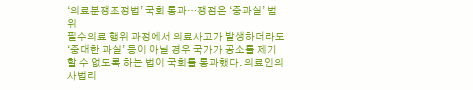‘의료분쟁조정법’ 국회 통과…쟁점은 ‘중과실’ 범위
필수의료 행위 과정에서 의료사고가 발생하더라도 ‘중대한 과실’ 등이 아닐 경우 국가가 공소를 제기할 수 없도록 하는 법이 국회를 통과했다. 의료인의 사법리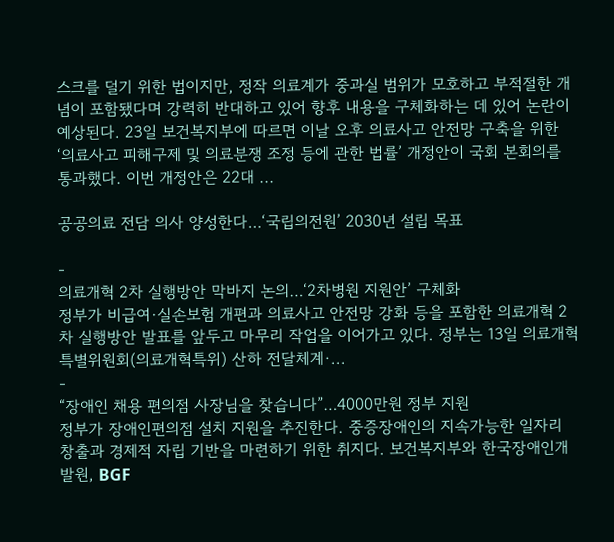스크를 덜기 위한 법이지만, 정작 의료계가 중과실 범위가 모호하고 부적절한 개념이 포함됐다며 강력히 반대하고 있어 향후 내용을 구체화하는 데 있어 논란이 예상된다. 23일 보건복지부에 따르면 이날 오후 의료사고 안전망 구축을 위한 ‘의료사고 피해구제 및 의료분쟁 조정 등에 관한 법률’ 개정안이 국회 본회의를 통과했다. 이번 개정안은 22대 ...

공공의료 전담 의사 양성한다…‘국립의전원’ 2030년 설립 목표

-
의료개혁 2차 실행방안 막바지 논의…‘2차병원 지원안’ 구체화
정부가 비급여·실손보험 개편과 의료사고 안전망 강화 등을 포함한 의료개혁 2차 실행방안 발표를 앞두고 마무리 작업을 이어가고 있다. 정부는 13일 의료개혁특별위원회(의료개혁특위) 산하 전달체계·...
-
“장애인 채용 편의점 사장님을 찾습니다”…4000만원 정부 지원
정부가 장애인편의점 설치 지원을 추진한다. 중증장애인의 지속가능한 일자리 창출과 경제적 자립 기반을 마련하기 위한 취지다. 보건복지부와 한국장애인개발원, BGF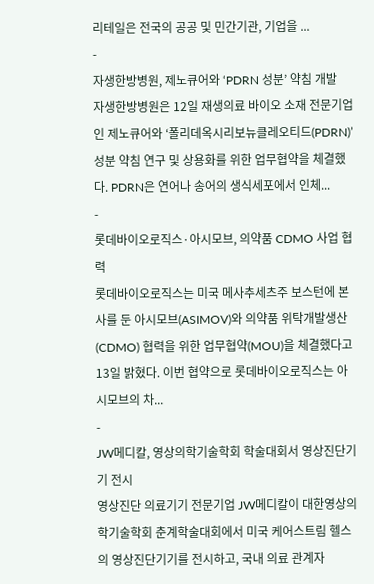리테일은 전국의 공공 및 민간기관, 기업을 ...
-
자생한방병원, 제노큐어와 ‘PDRN 성분’ 약침 개발
자생한방병원은 12일 재생의료 바이오 소재 전문기업인 제노큐어와 ‘폴리데옥시리보뉴클레오티드(PDRN)’ 성분 약침 연구 및 상용화를 위한 업무협약을 체결했다. PDRN은 연어나 송어의 생식세포에서 인체...
-
롯데바이오로직스·아시모브, 의약품 CDMO 사업 협력
롯데바이오로직스는 미국 메사추세츠주 보스턴에 본사를 둔 아시모브(ASIMOV)와 의약품 위탁개발생산(CDMO) 협력을 위한 업무협약(MOU)을 체결했다고 13일 밝혔다. 이번 협약으로 롯데바이오로직스는 아시모브의 차...
-
JW메디칼, 영상의학기술학회 학술대회서 영상진단기기 전시
영상진단 의료기기 전문기업 JW메디칼이 대한영상의학기술학회 춘계학술대회에서 미국 케어스트림 헬스의 영상진단기기를 전시하고, 국내 의료 관계자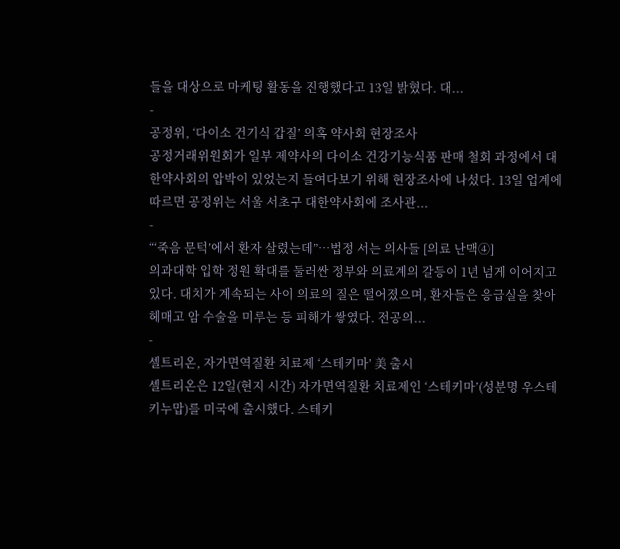들을 대상으로 마케팅 활동을 진행했다고 13일 밝혔다. 대...
-
공정위, ‘다이소 건기식 갑질’ 의혹 약사회 현장조사
공정거래위원회가 일부 제약사의 다이소 건강기능식품 판매 철회 과정에서 대한약사회의 압박이 있었는지 들여다보기 위해 현장조사에 나섰다. 13일 업계에 따르면 공정위는 서울 서초구 대한약사회에 조사관...
-
“‘죽음 문턱’에서 환자 살렸는데”…법정 서는 의사들 [의료 난맥④]
의과대학 입학 정원 확대를 둘러싼 정부와 의료계의 갈등이 1년 넘게 이어지고 있다. 대치가 계속되는 사이 의료의 질은 떨어졌으며, 환자들은 응급실을 찾아 헤매고 암 수술을 미루는 등 피해가 쌓였다. 전공의...
-
셀트리온, 자가면역질환 치료제 ‘스테키마’ 美 출시
셀트리온은 12일(현지 시간) 자가면역질환 치료제인 ‘스테키마’(성분명 우스테키누맙)를 미국에 출시했다. 스테키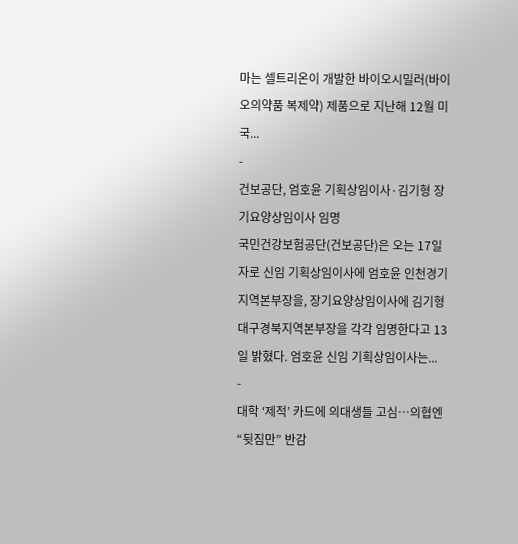마는 셀트리온이 개발한 바이오시밀러(바이오의약품 복제약) 제품으로 지난해 12월 미국...
-
건보공단, 엄호윤 기획상임이사·김기형 장기요양상임이사 임명
국민건강보험공단(건보공단)은 오는 17일자로 신임 기획상임이사에 엄호윤 인천경기지역본부장을, 장기요양상임이사에 김기형 대구경북지역본부장을 각각 임명한다고 13일 밝혔다. 엄호윤 신임 기획상임이사는...
-
대학 ‘제적’ 카드에 의대생들 고심…의협엔 “뒷짐만” 반감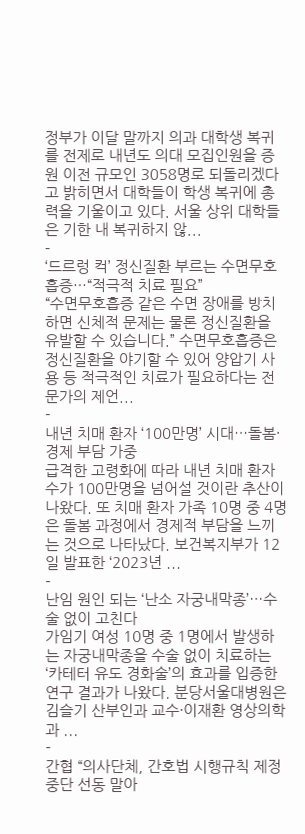정부가 이달 말까지 의과 대학생 복귀를 전제로 내년도 의대 모집인원을 증원 이전 규모인 3058명로 되돌리겠다고 밝히면서 대학들이 학생 복귀에 총력을 기울이고 있다. 서울 상위 대학들은 기한 내 복귀하지 않...
-
‘드르렁 컥’ 정신질환 부르는 수면무호흡증…“적극적 치료 필요”
“수면무호흡증 같은 수면 장애를 방치하면 신체적 문제는 물론 정신질환을 유발할 수 있습니다.” 수면무호흡증은 정신질환을 야기할 수 있어 양압기 사용 등 적극적인 치료가 필요하다는 전문가의 제언...
-
내년 치매 환자 ‘100만명’ 시대…돌봄·경제 부담 가중
급격한 고령화에 따라 내년 치매 환자 수가 100만명을 넘어설 것이란 추산이 나왔다. 또 치매 환자 가족 10명 중 4명은 돌봄 과정에서 경제적 부담을 느끼는 것으로 나타났다. 보건복지부가 12일 발표한 ‘2023년 ...
-
난임 원인 되는 ‘난소 자궁내막종’…수술 없이 고친다
가임기 여성 10명 중 1명에서 발생하는 자궁내막종을 수술 없이 치료하는 ‘카테터 유도 경화술’의 효과를 입증한 연구 결과가 나왔다. 분당서울대병원은 김슬기 산부인과 교수·이재환 영상의학과 ...
-
간협 “의사단체, 간호법 시행규칙 제정 중단 선동 말아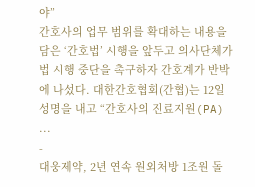야”
간호사의 업무 범위를 확대하는 내용을 담은 ‘간호법’ 시행을 앞두고 의사단체가 법 시행 중단을 촉구하자 간호계가 반박에 나섰다. 대한간호협회(간협)는 12일 성명을 내고 “간호사의 진료지원(PA) ...
-
대웅제약, 2년 연속 원외처방 1조원 돌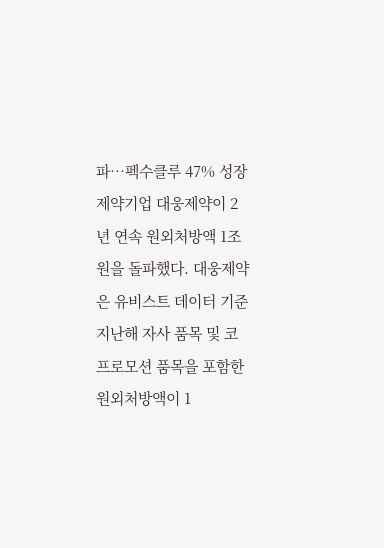파…펙수클루 47% 성장
제약기업 대웅제약이 2년 연속 원외처방액 1조원을 돌파했다. 대웅제약은 유비스트 데이터 기준 지난해 자사 품목 및 코프로모션 품목을 포함한 원외처방액이 1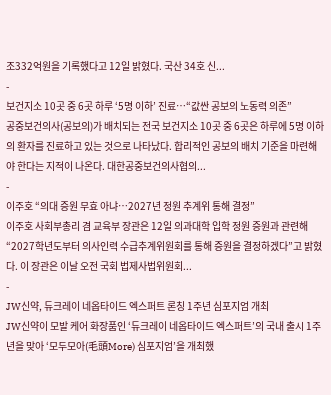조332억원을 기록했다고 12일 밝혔다. 국산 34호 신...
-
보건지소 10곳 중 6곳 하루 ‘5명 이하’ 진료…“값싼 공보의 노동력 의존”
공중보건의사(공보의)가 배치되는 전국 보건지소 10곳 중 6곳은 하루에 5명 이하의 환자를 진료하고 있는 것으로 나타났다. 합리적인 공보의 배치 기준을 마련해야 한다는 지적이 나온다. 대한공중보건의사협의...
-
이주호 “의대 증원 무효 아냐…2027년 정원 추계위 통해 결정”
이주호 사회부총리 겸 교육부 장관은 12일 의과대학 입학 정원 증원과 관련해 “2027학년도부터 의사인력 수급추계위원회를 통해 증원을 결정하겠다”고 밝혔다. 이 장관은 이날 오전 국회 법제사법위원회...
-
JW신약, 듀크레이 네옵타이드 엑스퍼트 론칭 1주년 심포지엄 개최
JW신약이 모발 케어 화장품인 ‘듀크레이 네옵타이드 엑스퍼트’의 국내 출시 1주년을 맞아 ‘모두모아(毛頭More) 심포지엄’을 개최했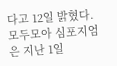다고 12일 밝혔다. 모두모아 심포지엄은 지난 1일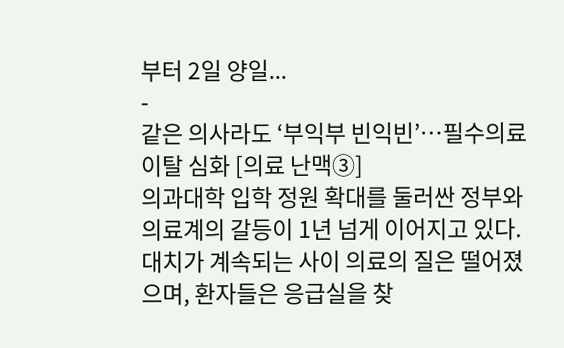부터 2일 양일...
-
같은 의사라도 ‘부익부 빈익빈’…필수의료 이탈 심화 [의료 난맥➂]
의과대학 입학 정원 확대를 둘러싼 정부와 의료계의 갈등이 1년 넘게 이어지고 있다. 대치가 계속되는 사이 의료의 질은 떨어졌으며, 환자들은 응급실을 찾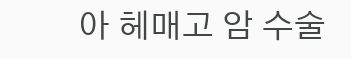아 헤매고 암 수술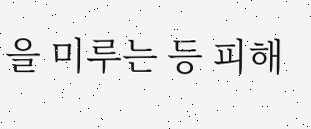을 미루는 등 피해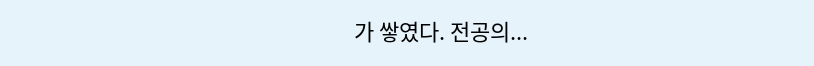가 쌓였다. 전공의...